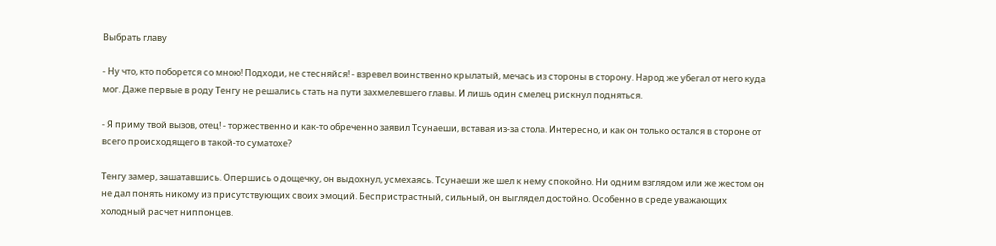Выбрать главу

- Ну что, кто поборется со мною! Подходи, не стесняйся! - взревел воинственно крылатый, мечась из стороны в сторону. Народ же убегал от него куда мог. Даже первые в роду Тенгу не решались стать на пути захмелевшего главы. И лишь один смелец рискнул подняться.

- Я приму твой вызов, отец! - торжественно и как-то обреченно заявил Тсунаеши, вставая из-за стола. Интересно, и как он только остался в стороне от всего происходящего в такой-то суматохе?

Тенгу замер, зашатавшись. Опершись о дощечку, он выдохнул, усмехаясь. Тсунаеши же шел к нему спокойно. Ни одним взглядом или же жестом он не дал понять никому из присутствующих своих эмоций. Беспристрастный, сильный, он выглядел достойно. Особенно в среде уважающих холодный расчет ниппонцев.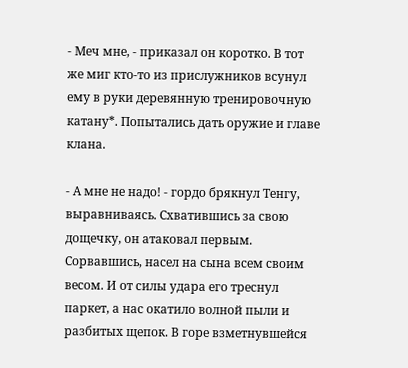- Меч мне, - приказал он коротко. В тот же миг кто-то из прислужников всунул ему в руки деревянную тренировочную катану*. Попытались дать оружие и главе клана.

- А мне не надо! - гордо брякнул Тенгу, выравниваясь. Схватившись за свою дощечку, он атаковал первым. Сорвавшись, насел на сына всем своим весом. И от силы удара его треснул паркет, а нас окатило волной пыли и разбитых щепок. В горе взметнувшейся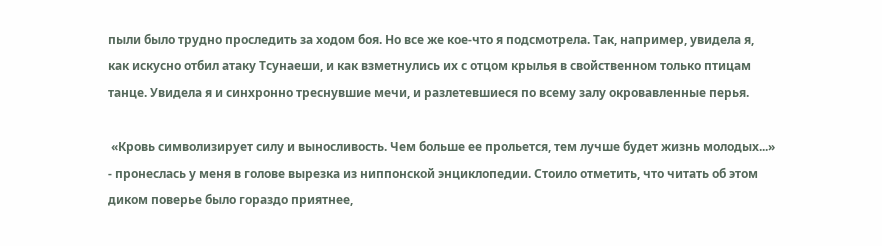пыли было трудно проследить за ходом боя. Но все же кое-что я подсмотрела. Так, например, увидела я, как искусно отбил атаку Тсунаеши, и как взметнулись их с отцом крылья в свойственном только птицам танце. Увидела я и синхронно треснувшие мечи, и разлетевшиеся по всему залу окровавленные перья.

 «Кровь символизирует силу и выносливость. Чем больше ее прольется, тем лучше будет жизнь молодых...» - пронеслась у меня в голове вырезка из ниппонской энциклопедии. Стоило отметить, что читать об этом диком поверье было гораздо приятнее,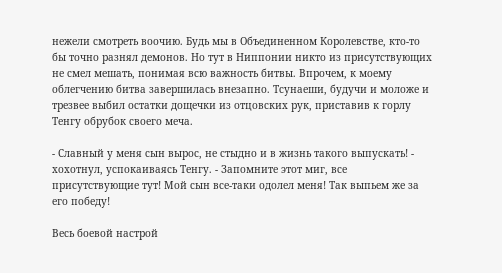нежели смотреть воочию. Будь мы в Объединенном Королевстве, кто-то бы точно разнял демонов. Но тут в Ниппонии никто из присутствующих не смел мешать, понимая всю важность битвы. Впрочем, к моему облегчению битва завершилась внезапно. Тсунаеши, будучи и моложе и трезвее выбил остатки дощечки из отцовских рук, приставив к горлу Тенгу обрубок своего меча.

- Славный у меня сын вырос, не стыдно и в жизнь такого выпускать! - хохотнул, успокаиваясь Тенгу. - Запомните этот миг, все присутствующие тут! Мой сын все-таки одолел меня! Так выпьем же за его победу!

Весь боевой настрой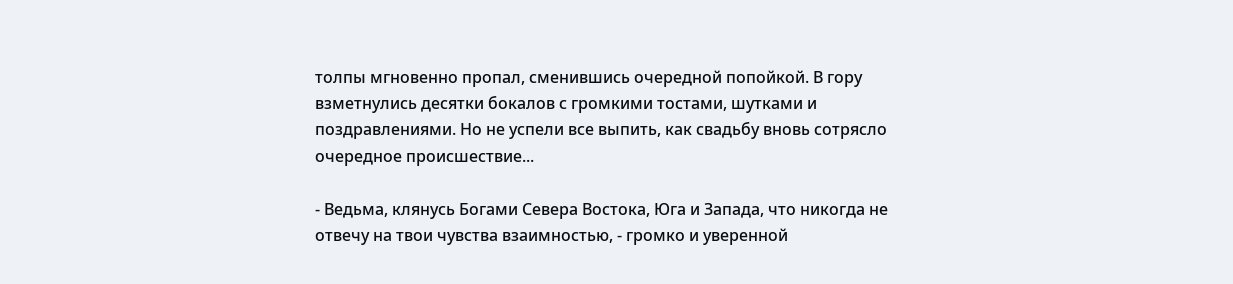толпы мгновенно пропал, сменившись очередной попойкой. В гору взметнулись десятки бокалов с громкими тостами, шутками и поздравлениями. Но не успели все выпить, как свадьбу вновь сотрясло очередное происшествие...

- Ведьма, клянусь Богами Севера Востока, Юга и Запада, что никогда не отвечу на твои чувства взаимностью, - громко и уверенной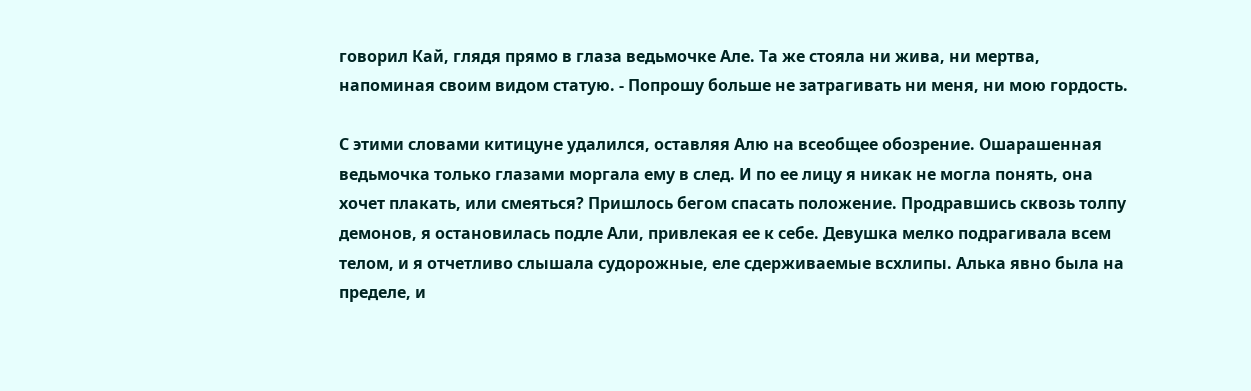говорил Кай, глядя прямо в глаза ведьмочке Але. Та же стояла ни жива, ни мертва, напоминая своим видом статую. - Попрошу больше не затрагивать ни меня, ни мою гордость.

С этими словами китицуне удалился, оставляя Алю на всеобщее обозрение. Ошарашенная ведьмочка только глазами моргала ему в след. И по ее лицу я никак не могла понять, она хочет плакать, или смеяться? Пришлось бегом спасать положение. Продравшись сквозь толпу демонов, я остановилась подле Али, привлекая ее к себе. Девушка мелко подрагивала всем телом, и я отчетливо слышала судорожные, еле сдерживаемые всхлипы. Алька явно была на пределе, и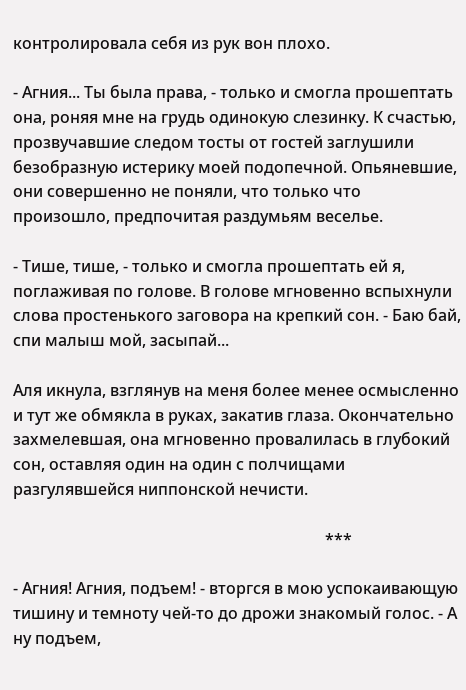контролировала себя из рук вон плохо.

- Агния... Ты была права, - только и смогла прошептать она, роняя мне на грудь одинокую слезинку. К счастью, прозвучавшие следом тосты от гостей заглушили безобразную истерику моей подопечной. Опьяневшие, они совершенно не поняли, что только что произошло, предпочитая раздумьям веселье.

- Тише, тише, - только и смогла прошептать ей я, поглаживая по голове. В голове мгновенно вспыхнули слова простенького заговора на крепкий сон. - Баю бай, спи малыш мой, засыпай...

Аля икнула, взглянув на меня более менее осмысленно и тут же обмякла в руках, закатив глаза. Окончательно захмелевшая, она мгновенно провалилась в глубокий сон, оставляя один на один с полчищами разгулявшейся ниппонской нечисти.

                                                                              ***

- Агния! Агния, подъем! - вторгся в мою успокаивающую тишину и темноту чей-то до дрожи знакомый голос. - А ну подъем,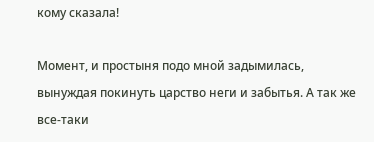кому сказала!

Момент, и простыня подо мной задымилась, вынуждая покинуть царство неги и забытья. А так же все-таки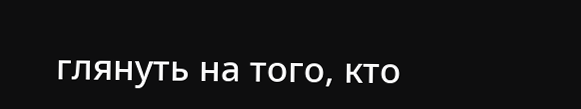глянуть на того, кто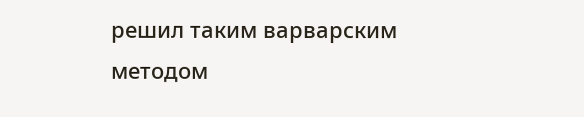решил таким варварским методом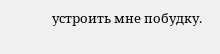устроить мне побудку.